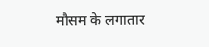मौसम के लगातार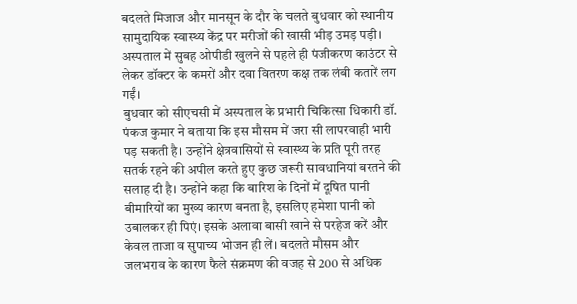बदलते मिजाज और मानसून के दौर के चलते बुधवार को स्थानीय सामुदायिक स्वास्थ्य केंद्र पर मरीजों की खासी भीड़ उमड़ पड़ी। अस्पताल में सुबह ओपीडी खुलने से पहले ही पंजीकरण काउंटर से लेकर डॉक्टर के कमरों और दवा वितरण कक्ष तक लंबी कतारें लग गईं।
बुधवार को सीएचसी में अस्पताल के प्रभारी चिकित्सा धिकारी डॉ. पंकज कुमार ने बताया कि इस मौसम में जरा सी लापरवाही भारी पड़ सकती है। उन्होंने क्षेत्रवासियों से स्वास्थ्य के प्रति पूरी तरह सतर्क रहने की अपील करते हुए कुछ जरूरी सावधानियां बरतने की सलाह दी है। उन्होंने कहा कि बारिश के दिनों में दूषित पानी बीमारियों का मुख्य कारण बनता है, इसलिए हमेशा पानी को उबालकर ही पिएं। इसके अलावा बासी खाने से परहेज करें और केवल ताजा व सुपाच्य भोजन ही लें। बदलते मौसम और जलभराव के कारण फैले संक्रमण की वजह से 200 से अधिक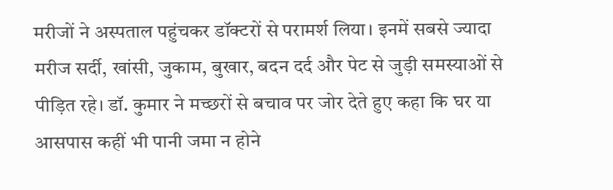मरीजों ने अस्पताल पहुंचकर डॉक्टरों से परामर्श लिया। इनमें सबसे ज्यादा मरीज सर्दी, खांसी, जुकाम, बुखार, बदन दर्द और पेट से जुड़ी समस्याओं से पीड़ित रहे। डॉ. कुमार ने मच्छरों से बचाव पर जोर देते हुए कहा कि घर या आसपास कहीं भी पानी जमा न होने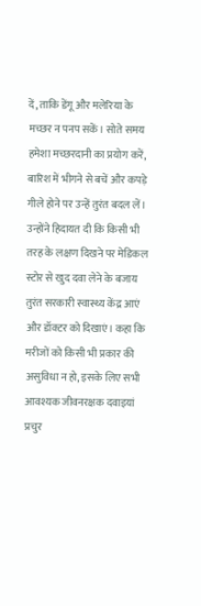दें, ताकि डेंगू और मलेरिया के मच्छर न पनप सकें। सोते समय हमेशा मच्छरदानी का प्रयोग करें, बारिश में भीगने से बचें और कपड़े गीले होने पर उन्हें तुरंत बदल लें। उन्होंने हिदायत दी कि किसी भी तरह के लक्षण दिखने पर मेडिकल स्टोर से खुद दवा लेने के बजाय तुरंत सरकारी स्वास्थ्य केंद्र आएं और डॉक्टर को दिखाएं। कहा कि मरीजों को किसी भी प्रकार की असुविधा न हो, इसके लिए सभी आवश्यक जीवनरक्षक दवाइयां प्रचुर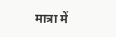मात्रा में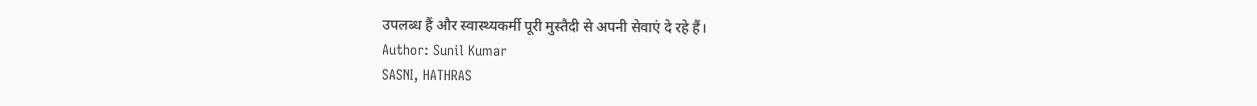उपलब्ध हैं और स्वास्थ्यकर्मी पूरी मुस्तैदी से अपनी सेवाएं दे रहे हैं।
Author: Sunil Kumar
SASNI, HATHRAS